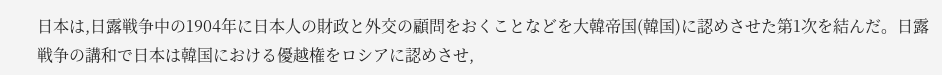日本は,日露戦争中の1904年に日本人の財政と外交の顧問をおくことなどを大韓帝国(韓国)に認めさせた第1次を結んだ。日露戦争の講和で日本は韓国における優越権をロシアに認めさせ,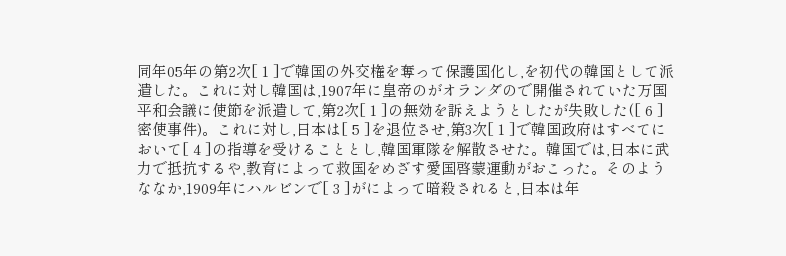同年05年の第2次[ 1 ]で韓国の外交権を奪って保護国化し,を初代の韓国として派遣した。これに対し韓国は,1907年に皇帝のがオランダので開催されていた万国平和会議に使節を派遣して,第2次[ 1 ]の無効を訴えようとしたが失敗した([ 6 ]密使事件)。これに対し,日本は[ 5 ]を退位させ,第3次[ 1 ]で韓国政府はすべてにおいて[ 4 ]の指導を受けることとし,韓国軍隊を解散させた。韓国では,日本に武力で抵抗するや,教育によって救国をめざす愛国啓蒙運動がおこった。そのようななか,1909年にハルビンで[ 3 ]がによって暗殺されると,日本は年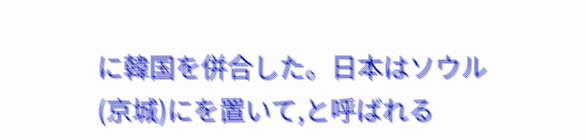に韓国を併合した。日本はソウル(京城)にを置いて,と呼ばれる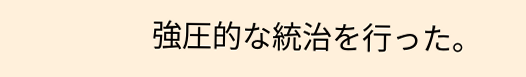強圧的な統治を行った。